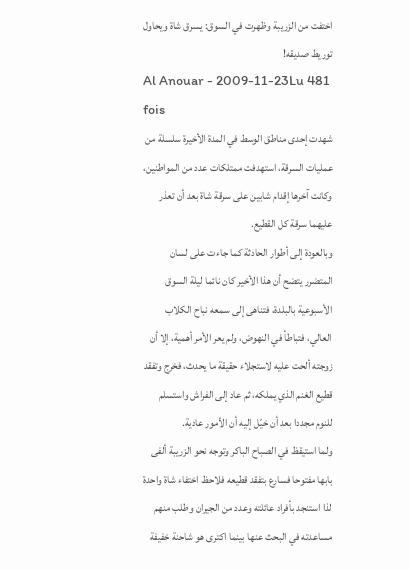اختفت من الزريبة وظهرت في السوق: يسرق شاة ويحاول توريط صديقه!
Al Anouar - 2009-11-23Lu 481 fois
شهدت إحدى مناطق الوسط في المدة الأخيرة سلسلة من عمليات السرقة، استهدفت ممتلكات عدد من المواطنين، وكانت آخرها إقدام شابين على سرقة شاة بعد أن تعذر عليهما سرقة كل القطيع.
وبالعودة إلى أطوار الحادثة كما جاءت على لسان المتضرر يتضح أن هذا الأخير كان نائما ليلة السوق الأسبوعية بالبلدة، فتناهى إلى سمعه نباح الكلاب العالي، فتباطأ في النهوض، ولم يعر الأمر أهمية، إلا أن زوجته ألحت عليه لاستجلاء حقيقة ما يحدث، فخرج وتفقد قطيع الغنم الذي يملكه، ثم عاد إلى الفراش واستسلم للنوم مجددا بعد أن خيّل إليه أن الأمور عادية.
ولما استيقظ في الصباح الباكر وتوجه نحو الزريبة ألفى بابها مفتوحا فسارع بتفقد قطيعه فلاحظ اختفاء شاة واحدة لذا استنجد بأفراد عائلته وعدد من الجيران وطلب منهم مساعدته في البحث عنها بينما اكترى هو شاحنة خفيفة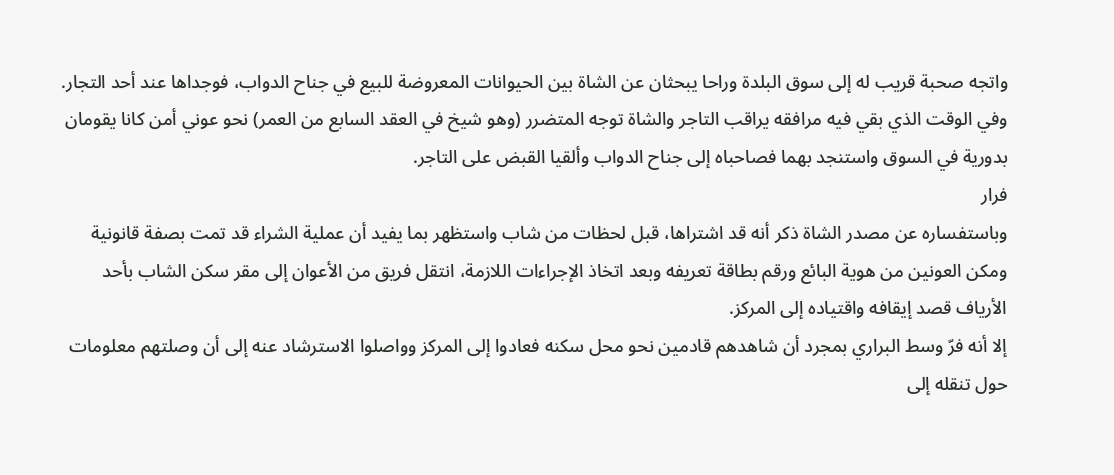واتجه صحبة قريب له إلى سوق البلدة وراحا يبحثان عن الشاة بين الحيوانات المعروضة للبيع في جناح الدواب، فوجداها عند أحد التجار.
وفي الوقت الذي بقي فيه مرافقه يراقب التاجر والشاة توجه المتضرر (وهو شيخ في العقد السابع من العمر) نحو عوني أمن كانا يقومان بدورية في السوق واستنجد بهما فصاحباه إلى جناح الدواب وألقيا القبض على التاجر.
فرار
وباستفساره عن مصدر الشاة ذكر أنه قد اشتراها، قبل لحظات من شاب واستظهر بما يفيد أن عملية الشراء قد تمت بصفة قانونية ومكن العونين من هوية البائع ورقم بطاقة تعريفه وبعد اتخاذ الإجراءات اللازمة، انتقل فريق من الأعوان إلى مقر سكن الشاب بأحد الأرياف قصد إيقافه واقتياده إلى المركز.
إلا أنه فرّ وسط البراري بمجرد أن شاهدهم قادمين نحو محل سكنه فعادوا إلى المركز وواصلوا الاسترشاد عنه إلى أن وصلتهم معلومات حول تنقله إلى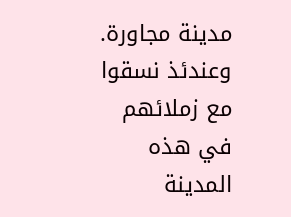مدينة مجاورة.
وعندئذ نسقوا مع زملائهم في هذه المدينة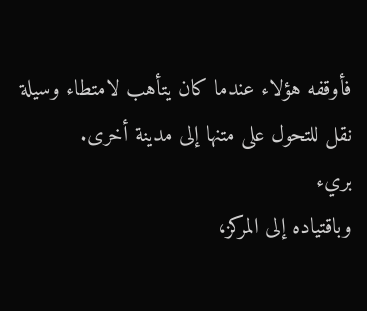فأوقفه هؤلاء عندما كان يتأهب لامتطاء وسيلة نقل للتحول على متنها إلى مدينة أخرى.
بريء
وباقتياده إلى المركز،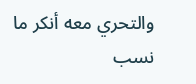والتحري معه أنكر ما نسب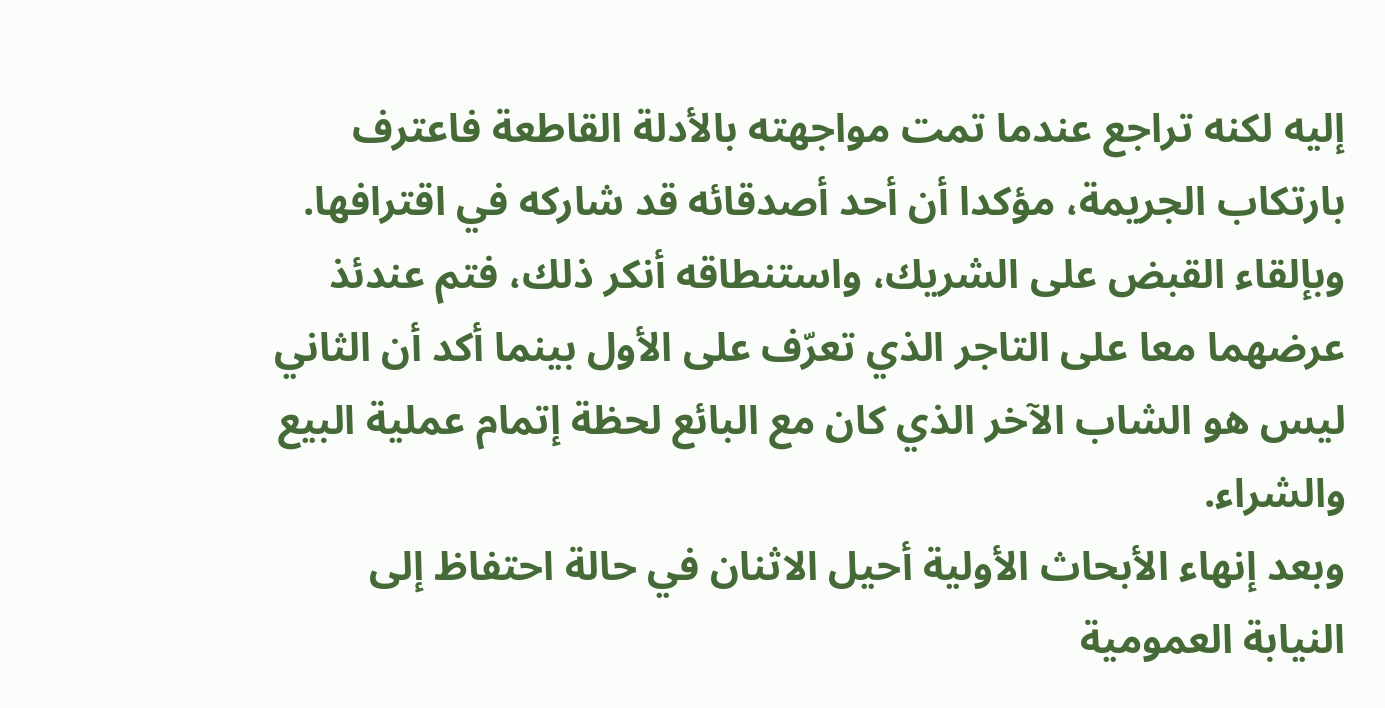إليه لكنه تراجع عندما تمت مواجهته بالأدلة القاطعة فاعترف بارتكاب الجريمة، مؤكدا أن أحد أصدقائه قد شاركه في اقترافها.
وبإلقاء القبض على الشريك، واستنطاقه أنكر ذلك، فتم عندئذ عرضهما معا على التاجر الذي تعرّف على الأول بينما أكد أن الثاني ليس هو الشاب الآخر الذي كان مع البائع لحظة إتمام عملية البيع والشراء.
وبعد إنهاء الأبحاث الأولية أحيل الاثنان في حالة احتفاظ إلى النيابة العمومية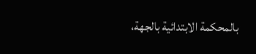بالمحكمة الابتدائية بالجهة،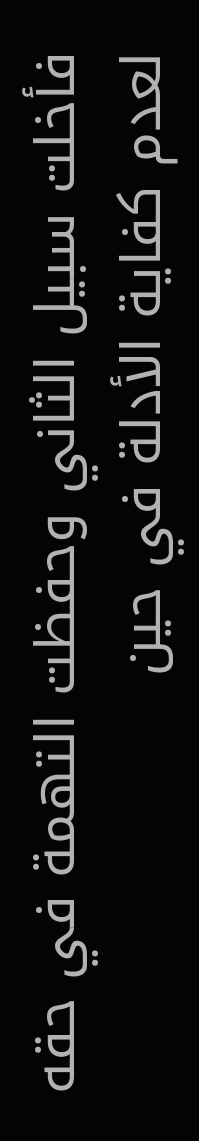فأخلت سبيل الثاني وحفظت التهمة في حقه لعدم كفاية الأدلة في حين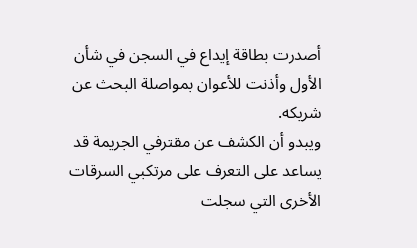أصدرت بطاقة إيداع في السجن في شأن الأول وأذنت للأعوان بمواصلة البحث عن شريكه.
ويبدو أن الكشف عن مقترفي الجريمة قد يساعد على التعرف على مرتكبي السرقات الأخرى التي سجلت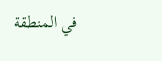في المنطقة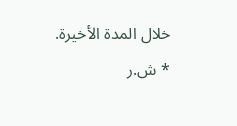خلال المدة الأخيرة.
* ش.ر